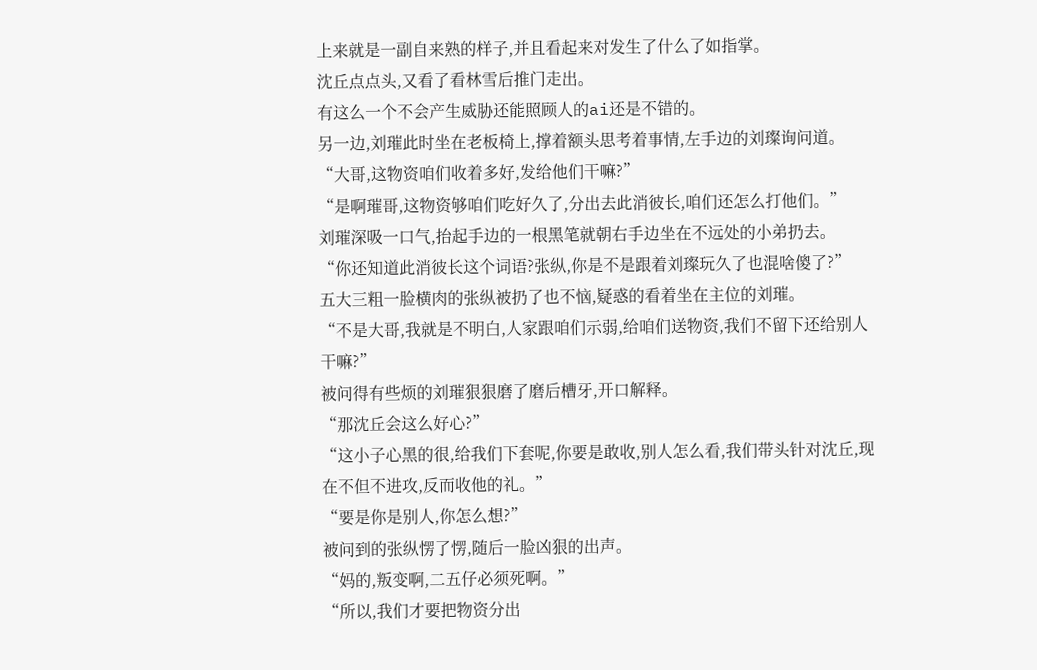上来就是一副自来熟的样子,并且看起来对发生了什么了如指掌。
沈丘点点头,又看了看林雪后推门走出。
有这么一个不会产生威胁还能照顾人的ai还是不错的。
另一边,刘璀此时坐在老板椅上,撑着额头思考着事情,左手边的刘璨询问道。
“大哥,这物资咱们收着多好,发给他们干嘛?”
“是啊璀哥,这物资够咱们吃好久了,分出去此消彼长,咱们还怎么打他们。”
刘璀深吸一口气,抬起手边的一根黑笔就朝右手边坐在不远处的小弟扔去。
“你还知道此消彼长这个词语?张纵,你是不是跟着刘璨玩久了也混啥傻了?”
五大三粗一脸横肉的张纵被扔了也不恼,疑惑的看着坐在主位的刘璀。
“不是大哥,我就是不明白,人家跟咱们示弱,给咱们送物资,我们不留下还给别人干嘛?”
被问得有些烦的刘璀狠狠磨了磨后槽牙,开口解释。
“那沈丘会这么好心?”
“这小子心黑的很,给我们下套呢,你要是敢收,别人怎么看,我们带头针对沈丘,现在不但不进攻,反而收他的礼。”
“要是你是别人,你怎么想?”
被问到的张纵愣了愣,随后一脸凶狠的出声。
“妈的,叛变啊,二五仔必须死啊。”
“所以,我们才要把物资分出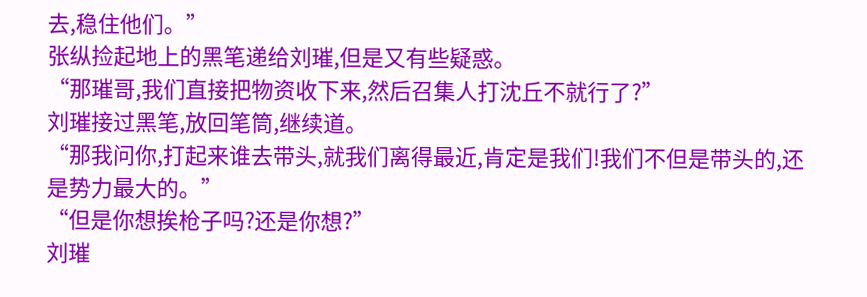去,稳住他们。”
张纵捡起地上的黑笔递给刘璀,但是又有些疑惑。
“那璀哥,我们直接把物资收下来,然后召集人打沈丘不就行了?”
刘璀接过黑笔,放回笔筒,继续道。
“那我问你,打起来谁去带头,就我们离得最近,肯定是我们!我们不但是带头的,还是势力最大的。”
“但是你想挨枪子吗?还是你想?”
刘璀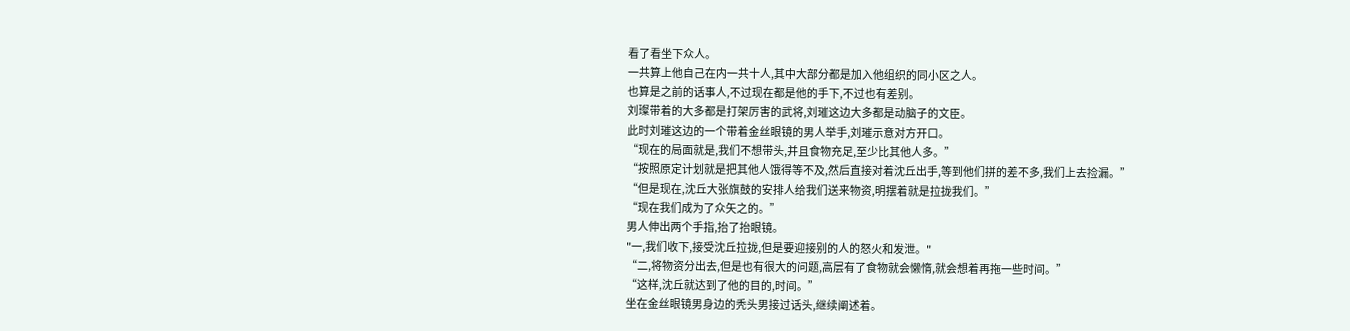看了看坐下众人。
一共算上他自己在内一共十人,其中大部分都是加入他组织的同小区之人。
也算是之前的话事人,不过现在都是他的手下,不过也有差别。
刘璨带着的大多都是打架厉害的武将,刘璀这边大多都是动脑子的文臣。
此时刘璀这边的一个带着金丝眼镜的男人举手,刘璀示意对方开口。
“现在的局面就是,我们不想带头,并且食物充足,至少比其他人多。”
“按照原定计划就是把其他人饿得等不及,然后直接对着沈丘出手,等到他们拼的差不多,我们上去捡漏。”
“但是现在,沈丘大张旗鼓的安排人给我们送来物资,明摆着就是拉拢我们。”
“现在我们成为了众矢之的。”
男人伸出两个手指,抬了抬眼镜。
"一,我们收下,接受沈丘拉拢,但是要迎接别的人的怒火和发泄。"
“二,将物资分出去,但是也有很大的问题,高层有了食物就会懒惰,就会想着再拖一些时间。”
“这样,沈丘就达到了他的目的,时间。”
坐在金丝眼镜男身边的秃头男接过话头,继续阐述着。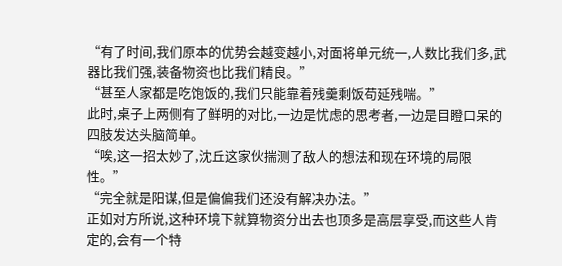“有了时间,我们原本的优势会越变越小,对面将单元统一,人数比我们多,武器比我们强,装备物资也比我们精良。”
“甚至人家都是吃饱饭的,我们只能靠着残羹剩饭苟延残喘。”
此时,桌子上两侧有了鲜明的对比,一边是忧虑的思考者,一边是目瞪口呆的四肢发达头脑简单。
“唉,这一招太妙了,沈丘这家伙揣测了敌人的想法和现在环境的局限性。”
“完全就是阳谋,但是偏偏我们还没有解决办法。”
正如对方所说,这种环境下就算物资分出去也顶多是高层享受,而这些人肯定的,会有一个特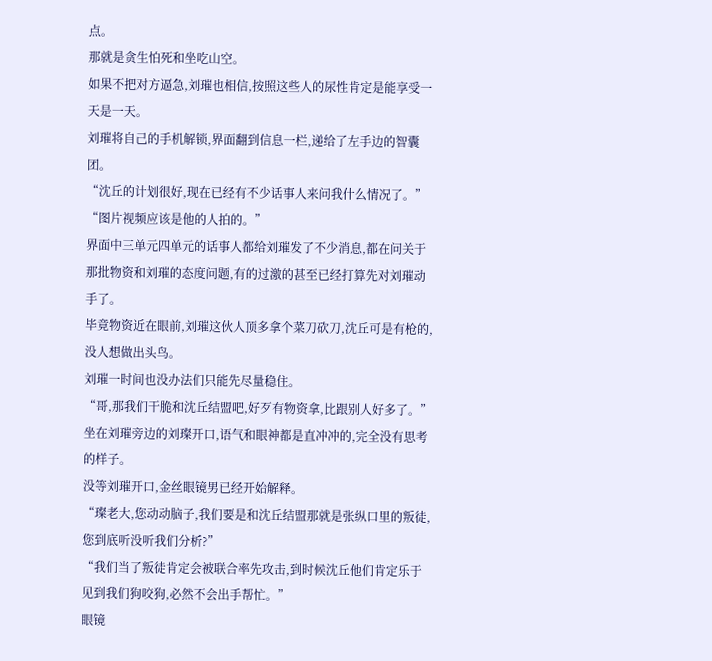点。
那就是贪生怕死和坐吃山空。
如果不把对方逼急,刘璀也相信,按照这些人的尿性肯定是能享受一天是一天。
刘璀将自己的手机解锁,界面翻到信息一栏,递给了左手边的智囊团。
“沈丘的计划很好,现在已经有不少话事人来问我什么情况了。”
“图片视频应该是他的人拍的。”
界面中三单元四单元的话事人都给刘璀发了不少消息,都在问关于那批物资和刘璀的态度问题,有的过激的甚至已经打算先对刘璀动手了。
毕竟物资近在眼前,刘璀这伙人顶多拿个菜刀砍刀,沈丘可是有枪的,没人想做出头鸟。
刘璀一时间也没办法们只能先尽量稳住。
“哥,那我们干脆和沈丘结盟吧,好歹有物资拿,比跟别人好多了。”
坐在刘璀旁边的刘璨开口,语气和眼神都是直冲冲的,完全没有思考的样子。
没等刘璀开口,金丝眼镜男已经开始解释。
“璨老大,您动动脑子,我们要是和沈丘结盟那就是张纵口里的叛徒,您到底听没听我们分析?”
“我们当了叛徒肯定会被联合率先攻击,到时候沈丘他们肯定乐于见到我们狗咬狗,必然不会出手帮忙。”
眼镜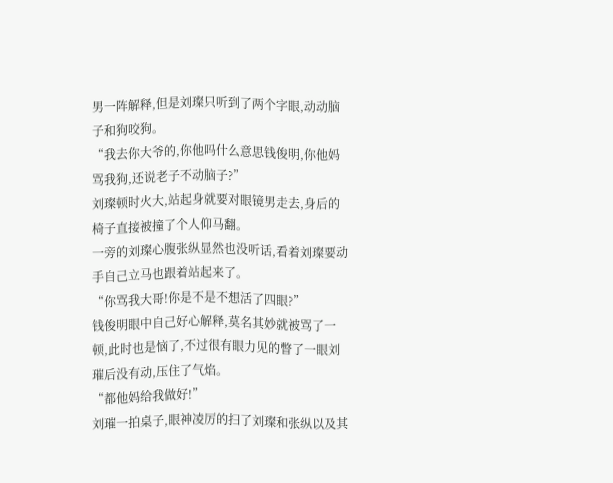男一阵解释,但是刘璨只听到了两个字眼,动动脑子和狗咬狗。
“我去你大爷的,你他吗什么意思钱俊明,你他妈骂我狗,还说老子不动脑子?”
刘璨顿时火大,站起身就要对眼镜男走去,身后的椅子直接被撞了个人仰马翻。
一旁的刘璨心腹张纵显然也没听话,看着刘璨要动手自己立马也跟着站起来了。
“你骂我大哥!你是不是不想活了四眼?”
钱俊明眼中自己好心解释,莫名其妙就被骂了一顿,此时也是恼了,不过很有眼力见的瞥了一眼刘璀后没有动,压住了气焰。
“都他妈给我做好!”
刘璀一拍桌子,眼神凌厉的扫了刘璨和张纵以及其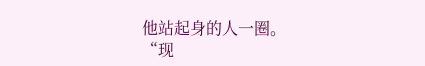他站起身的人一圈。
“现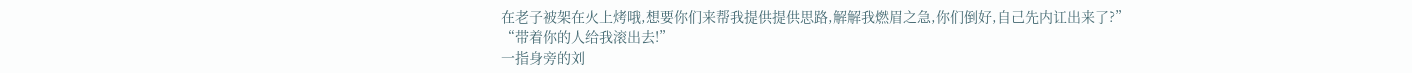在老子被架在火上烤哦,想要你们来帮我提供提供思路,解解我燃眉之急,你们倒好,自己先内讧出来了?”
“带着你的人给我滚出去!”
一指身旁的刘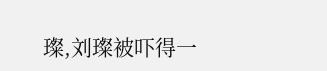璨,刘璨被吓得一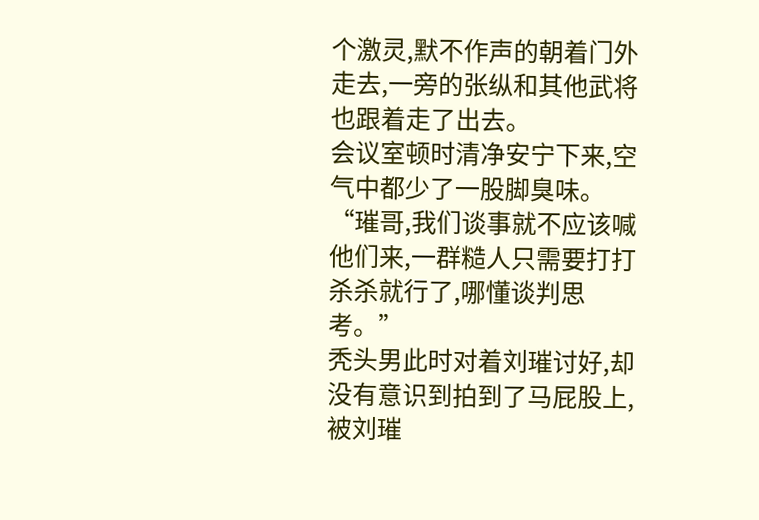个激灵,默不作声的朝着门外走去,一旁的张纵和其他武将也跟着走了出去。
会议室顿时清净安宁下来,空气中都少了一股脚臭味。
“璀哥,我们谈事就不应该喊他们来,一群糙人只需要打打杀杀就行了,哪懂谈判思考。”
秃头男此时对着刘璀讨好,却没有意识到拍到了马屁股上,被刘璀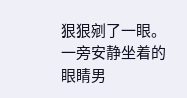狠狠剜了一眼。
一旁安静坐着的眼睛男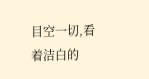目空一切,看着洁白的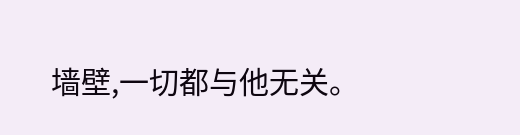墙壁,一切都与他无关。